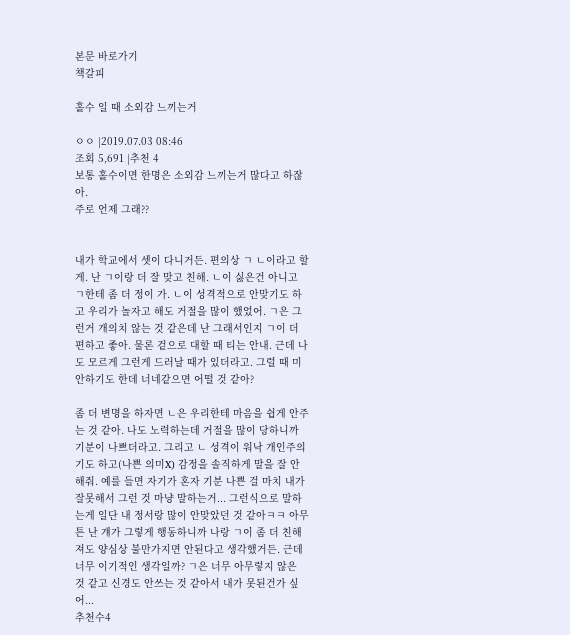본문 바로가기
책갈피

홀수 일 때 소외감 느끼는거

ㅇㅇ |2019.07.03 08:46
조회 5,691 |추천 4
보통 홀수이면 한명은 소외감 느끼는거 많다고 하잖아.
주로 언제 그래??


내가 학교에서 셋이 다니거든. 편의상 ㄱ ㄴ이라고 할게. 난 ㄱ이랑 더 잘 맞고 친해. ㄴ이 싫은건 아니고 ㄱ한테 좀 더 정이 가. ㄴ이 성격적으로 안맞기도 하고 우리가 놀자고 해도 거절을 많이 했었어. ㄱ은 그런거 개의치 않는 것 같은데 난 그래서인지 ㄱ이 더 편하고 좋아. 물론 겉으로 대할 때 티는 안내. 근데 나도 모르게 그런게 드러날 때가 있더라고. 그럴 때 미안하기도 한데 너네같으면 어떨 것 같아?

좀 더 변명을 하자면 ㄴ은 우리한테 마음을 쉽게 안주는 것 같아. 나도 노력하는데 거절을 많이 당하니까 기분이 나쁘더라고. 그리고 ㄴ 성격이 워낙 개인주의기도 하고(나쁜 의미X) 감정을 솔직하게 말을 잘 안해줘. 예를 들면 자기가 혼자 기분 나쁜 걸 마치 내가 잘못해서 그런 것 마냥 말하는거... 그런식으로 말하는게 일단 내 정서랑 많이 안맞았던 것 같아ㅋㅋ 아무튼 난 걔가 그렇게 행동하니까 나랑 ㄱ이 좀 더 친해져도 양심상 불만가지면 안된다고 생각했거든. 근데 너무 이기적인 생각일까? ㄱ은 너무 아무렇지 않은 것 같고 신경도 안쓰는 것 같아서 내가 못된건가 싶어...
추천수4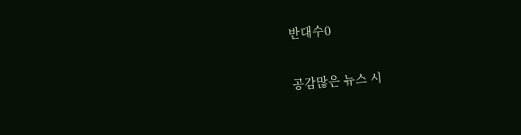반대수0

공감많은 뉴스 시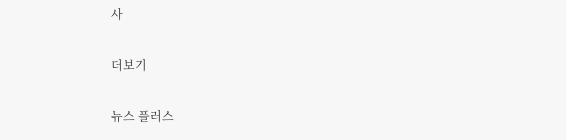사

더보기

뉴스 플러스